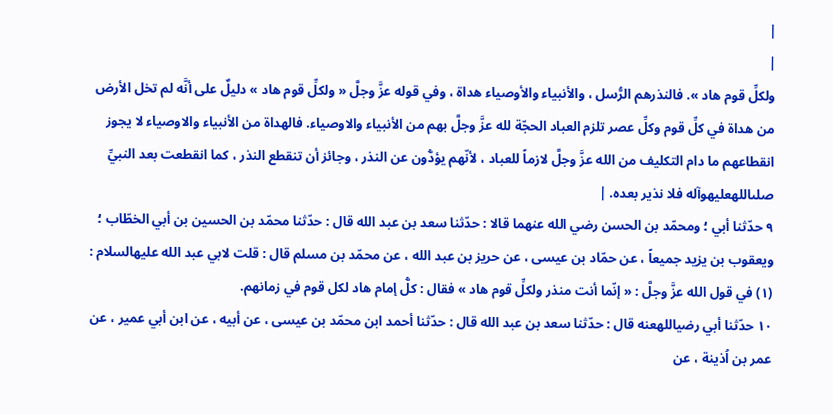|
|
ولكلِّ قوم هاد ». فالنذرهم الرُّسل ، والأنبياء والأوصياء هداة ، وفي قوله عزَّ وجلَّ « ولكلِّ قوم هاد » دليلٌ على أنَّه لم تخل الأرض من هداة في كلِّ قوم وكلِّ عصر تلزم العباد الحجّة لله عزَّ وجلَّ بهم من الأنبياء والاوصياء. فالهداة من الأنبياء والاوصياء لا يجوز انقطاعهم ما دام التكليف من الله عزَّ وجلَّ لازماً للعباد ، لأنّهم يؤدُّون عن النذر ، وجائز أن تنقطع النذر ، كما انقطعت بعد النبيِّ صلىاللهعليهوآله فلا نذير بعده. |
٩ حدّثنا أبي ؛ ومحمّد بن الحسن رضي الله عنهما قالا : حدّثنا سعد بن عبد الله قال : حدّثنا محمّد بن الحسين بن أبي الخطّاب ؛ ويعقوب بن يزيد جميعاً ، عن حمّاد بن عيسى ، عن حريز بن عبد الله ، عن محمّد بن مسلم قال : قلت لابي عبد الله عليهالسلام : (١) في قول الله عزَّ وجلَّ : « إنّما أنت منذر ولكلِّ قوم هاد » فقال : كلُّ إمام هاد لكل قوم في زمانهم.
١٠ حدّثنا أبي رضياللهعنه قال : حدّثنا سعد بن عبد الله قال : حدّثنا أحمد ابن محمّد بن عيسى ، عن أبيه ، عن ابن أبي عمير ، عن عمر بن اُذينة ، عن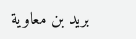بريد بن معاوية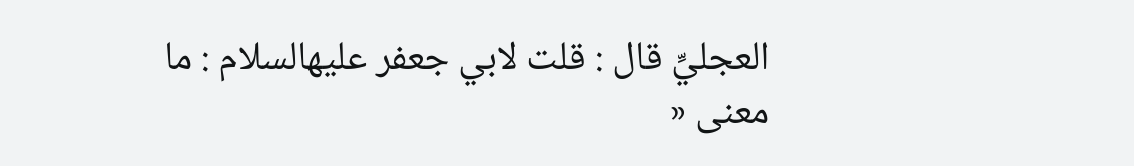العجليِّ قال : قلت لابي جعفر عليهالسلام : ما معنى «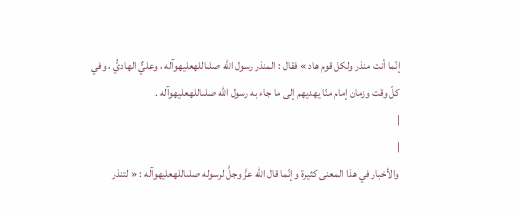إنّما أنت منذر ولكل قوم هاد » فقال : المنذر رسول الله صلىاللهعليهوآله ، وعليٌّ الهاديُّ ، وفي كلّ وقت وزمان إمام منّا يهديهم إلى ما جاء به رسول الله صلىاللهعليهوآله .
|
|
والأخبار في هذا المعنى كثيرة وإنّما قال الله عزَّ وجلَّ لرسوله صلىاللهعليهوآله : « لتنذر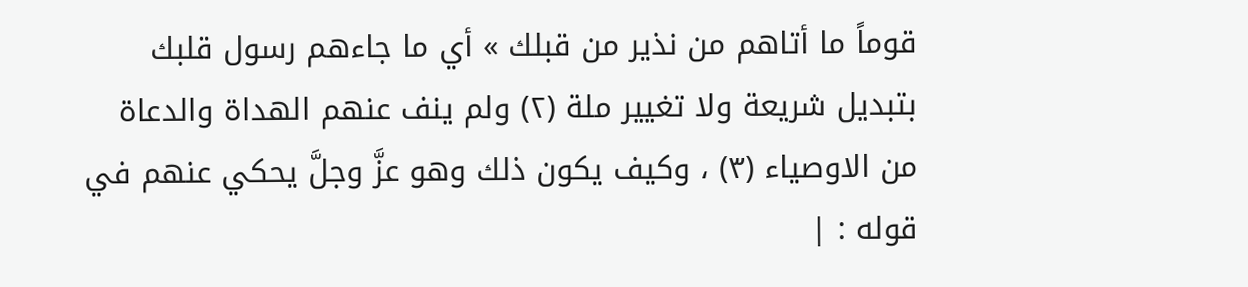قوماً ما أتاهم من نذير من قبلك » أي ما جاءهم رسول قلبك بتبديل شريعة ولا تغيير ملة (٢) ولم ينف عنهم الهداة والدعاة من الاوصياء (٣) ، وكيف يكون ذلك وهو عزَّ وجلَّ يحكي عنهم في قوله : |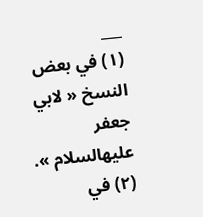___
(١) في بعض النسخ « لابي جعفر عليهالسلام ».
(٢) في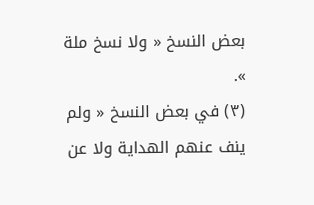بعض النسخ « ولا نسخ ملة ».
(٣) في بعض النسخ « ولم ينف عنهم الهداية ولا عن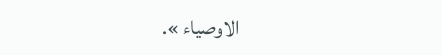الاوصياء ».